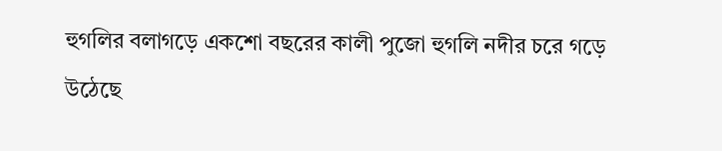হুগলির বলাগড়ে একশো বছরের কালী পুজো হুগলি নদীর চরে গড়ে উঠেছে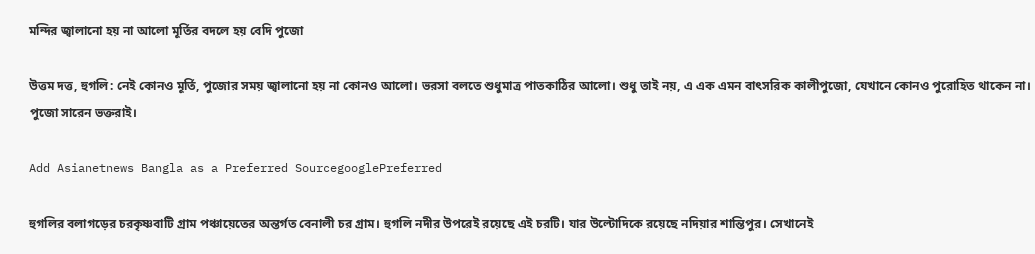মন্দির জ্বালানো হয় না আলো মূর্তির বদলে হয় বেদি পুজো

উত্তম দত্ত, হুগলি: নেই কোনও মূর্তি, পুজোর সময় জ্বালানো হয় না কোনও আলো। ভরসা বলতে শুধুমাত্র পাতকাঠির আলো। শুধু তাই নয়, এ এক এমন বাৎসরিক কালীপুজো, যেখানে কোনও পুরোহিত থাকেন না। পুজো সারেন ভক্তরাই।

Add Asianetnews Bangla as a Preferred SourcegooglePreferred

হুগলির বলাগড়ের চরকৃষ্ণবাটি গ্রাম পঞ্চায়েতের অন্তর্গত বেনালী চর গ্রাম। হুগলি নদীর উপরেই রয়েছে এই চরটি। যার উল্টোদিকে রয়েছে নদিয়ার শান্তিপুর। সেখানেই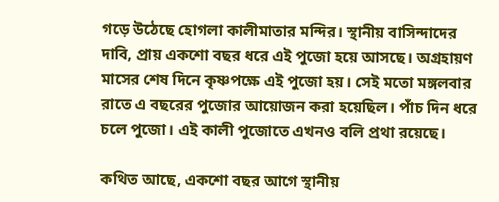গড়ে উঠেছে হোগলা কালীমাতার মন্দির। স্থানীয় বাসিন্দাদের দাবি, প্রায় একশো বছর ধরে এই পুজো হয়ে আসছে। অগ্রহায়ণ মাসের শেষ দিনে কৃষ্ণপক্ষে এই পুজো হয়। সেই মতো মঙ্গলবার রাতে এ বছরের পুজোর আয়োজন করা হয়েছিল। পাঁচ দিন ধরে চলে পুজো। এই কালী পুজোতে এখনও বলি প্রথা রয়েছে।

কথিত আছে, একশো বছর আগে স্থানীয়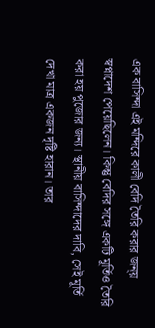এক বাসিন্দা এই মন্দিরে কালী বেদি তৈরি করার জন্য় স্বপ্নাদেশ পেয়েছিলেন। কিন্তু বেদির সঙ্গে একটি মূর্তিও তৈরি করা হয় পুজোর জন্য। স্থানীয় বাসিন্দাদের দাবি, সেই মূর্তি দেখা মাত্র একজন দৃষ্টি হারান। তার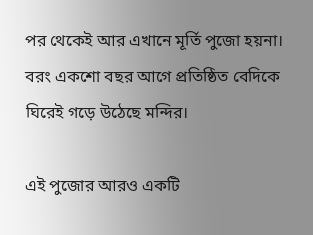পর থেকেই আর এখানে মূর্তি পুজো হয়না। বরং একশো বছর আগে প্রতিষ্ঠিত বেদিকে ঘিরেই গড়ে উঠেছে মন্দির।

এই পুজোর আরও একটি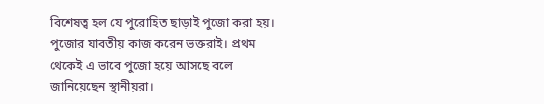বিশেষত্ব হল যে পুরোহিত ছাড়াই পুজো করা হয়। পুজোর যাবতীয় কাজ করেন ভক্তরাই। প্রথম থেকেই এ ভাবে পুজো হয়ে আসছে বলে জানিয়েছেন স্থানীয়রা।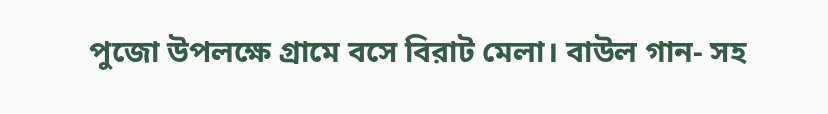পুজো উপলক্ষে গ্রামে বসে বিরাট মেলা। বাউল গান- সহ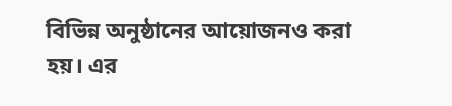বিভিন্ন অনুষ্ঠানের আয়োজনও করা হয়। এর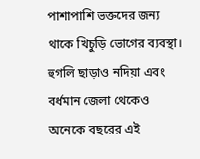পাশাপাশি ভক্তদের জন্য থাকে খিচুড়ি ভোগের ব্যবস্থা। হুগলি ছাড়াও নদিয়া এবং বর্ধমান জেলা থেকেও অনেকে বছরের এই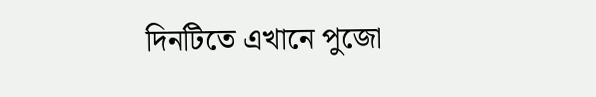দিনটিতে এখানে পুজো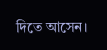দিতে আসেন।